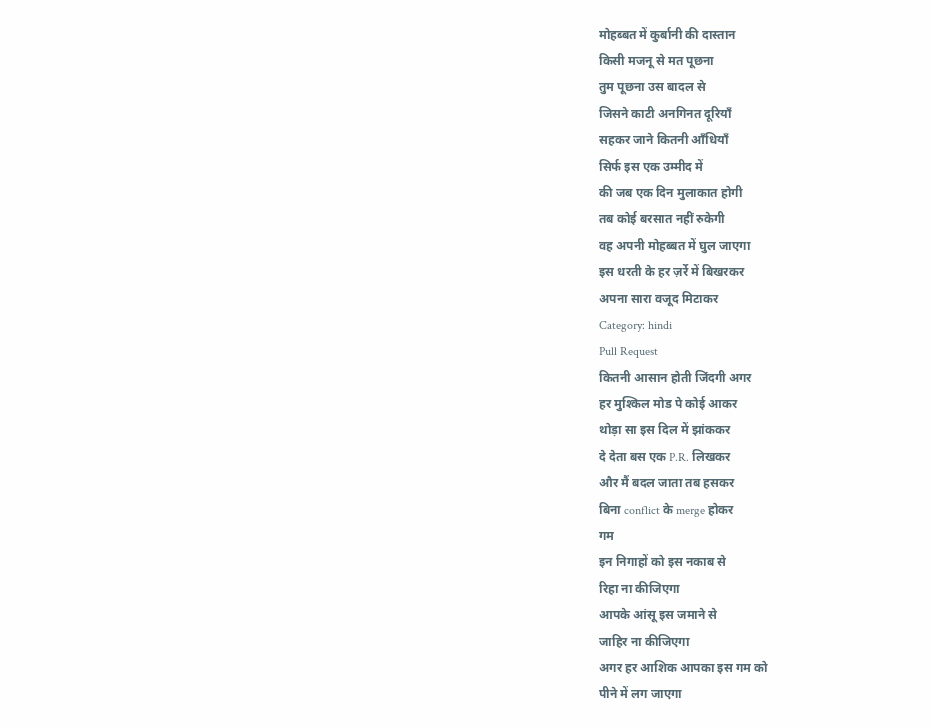मोहब्बत में कुर्बानी की दास्तान
किसी मजनू से मत पूछना
तुम पूछना उस बादल से
जिसने काटी अनगिनत दूरियाँ
सहकर जाने कितनी आँधियाँ
सिर्फ इस एक उम्मीद में
की जब एक दिन मुलाकात होगी
तब कोई बरसात नहीं रुकेगी
वह अपनी मोहब्बत में घुल जाएगा
इस धरती के हर ज़र्रे में बिखरकर
अपना सारा वजूद मिटाकर
Category: hindi
Pull Request
कितनी आसान होती जिंदगी अगर
हर मुश्किल मोड पे कोई आकर
थोड़ा सा इस दिल में झांककर
दे देता बस एक P.R. लिखकर
और मैं बदल जाता तब हसकर
बिना conflict के merge होकर
गम
इन निगाहों को इस नकाब से
रिहा ना कीजिएगा
आपके आंसू इस जमाने से
जाहिर ना कीजिएगा
अगर हर आशिक आपका इस गम को
पीने में लग जाएगा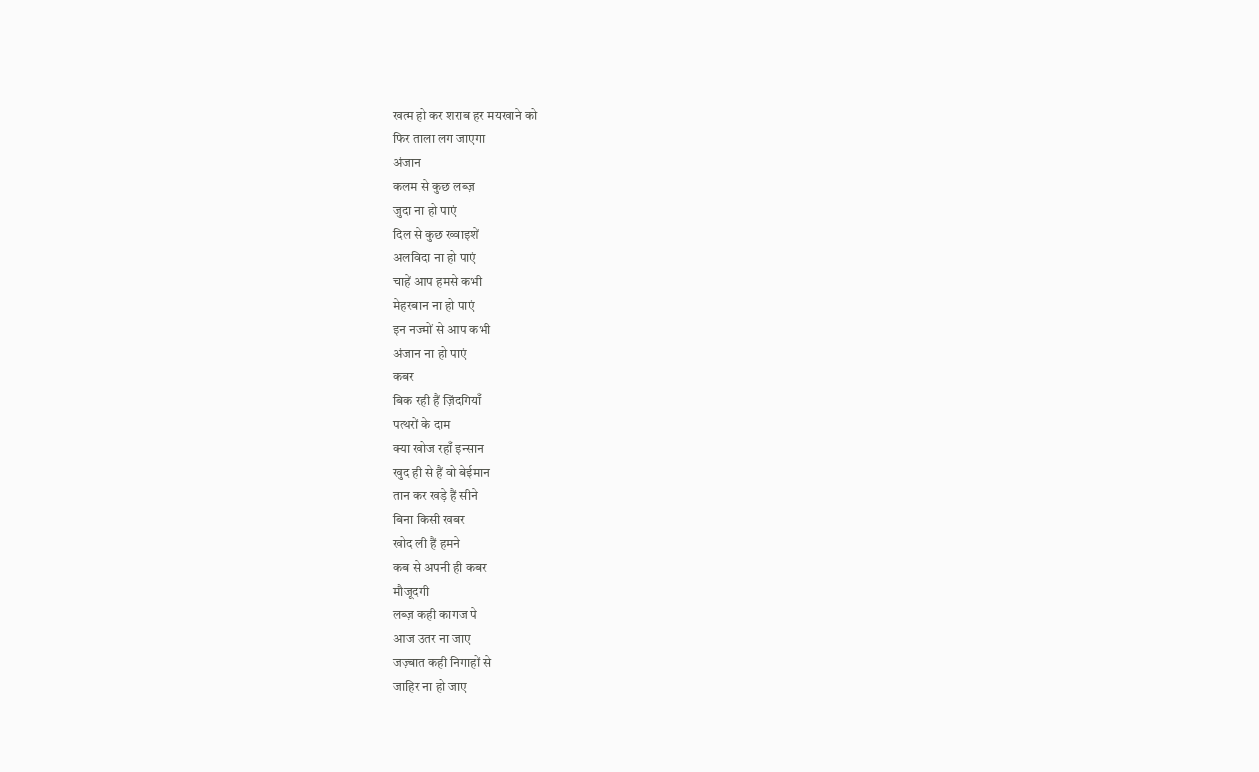खत्म हो कर शराब हर मयखाने को
फिर ताला लग जाएगा
अंजान
कलम से कुछ लब्ज़
जुदा ना हो पाएं
दिल से कुछ ख्वाइशें
अलविदा ना हो पाएं
चाहें आप हमसे कभी
मेहरबान ना हो पाएं
इन नज्मों से आप कभी
अंजान ना हो पाएं
कबर
बिक रही हैं ज़िंदगियाँ
पत्थरों के दाम
क्या खोज रहाँ इन्सान
खुद ही से हैं वो बेईमान
तान कर खड़े हैं सीने
बिना किसी खबर
खोद ली हैं हमने
कब से अपनी ही कबर
मौजूदगी
लब्ज़ कही कागज पे
आज उतर ना जाए
जज़्बात कही निगाहों से
जाहिर ना हो जाए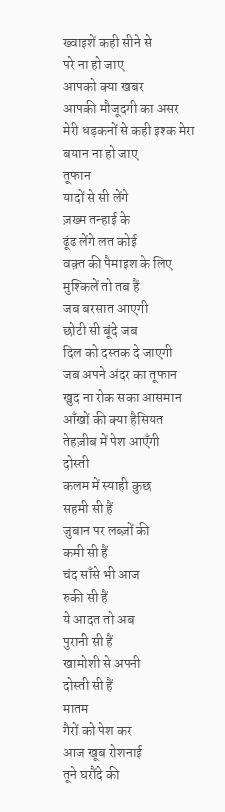ख्वाइशें कही सीने से
परे ना हो जाए
आपको क्या खबर
आपकी मौजूदगी का असर
मेरी धड़कनों से कही इश्क मेरा
बयान ना हो जाए
तूफान
यादों से सी लेंगे
ज़ख्म तन्हाई के
ढूंढ लेंगे लत कोई
वक़्त की पैमाइश के लिए
मुश्किलें तो तब हैं
जब बरसात आएगी
छोटी सी बूंदे जब
दिल को दस्तक दे जाएगी
जब अपने अंदर का तूफान
खुद ना रोक सका आसमान
आँखों की क्या हैसियत
तेहज़ीब में पेश आएँगी
दोस्ती
कलम में स्याही कुछ
सहमी सी हैं
जुबान पर लब्ज़ों की
कमी सी हैं
चंद साँसे भी आज
रुकी सी हैं
ये आदत तो अब
पुरानी सी हैं
खामोशी से अपनी
दोस्ती सी हैं
मातम
गैरों को पेश कर
आज खूब रोशनाई
तूने घरौंदे की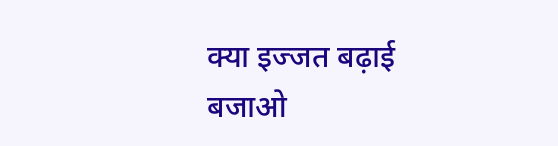क्या इज्जत बढ़ाई
बजाओ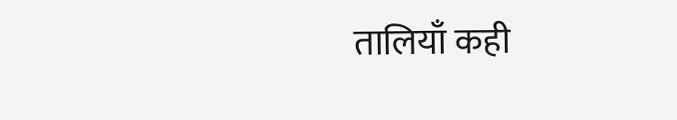तालियाँ कही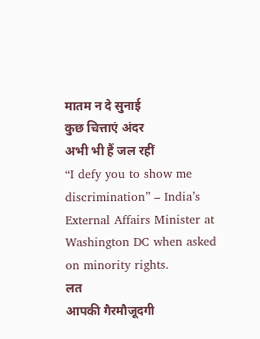मातम न दे सुनाई
कुछ चित्ताएं अंदर
अभी भी हैं जल रहीं
“I defy you to show me discrimination” – India’s External Affairs Minister at Washington DC when asked on minority rights.
लत
आपकी गैरमौजूदगी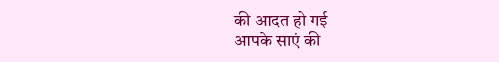की आदत हो गई
आपके साएं की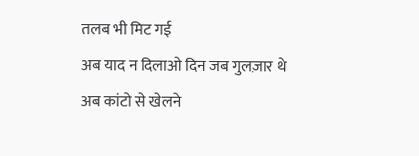तलब भी मिट गई
अब याद न दिलाओ दिन जब गुलज़ार थे
अब कांटो से खेलने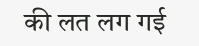की लत लग गई